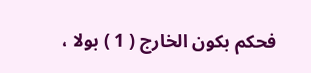فحكم بكون الخارج ( 1 ) بولا ،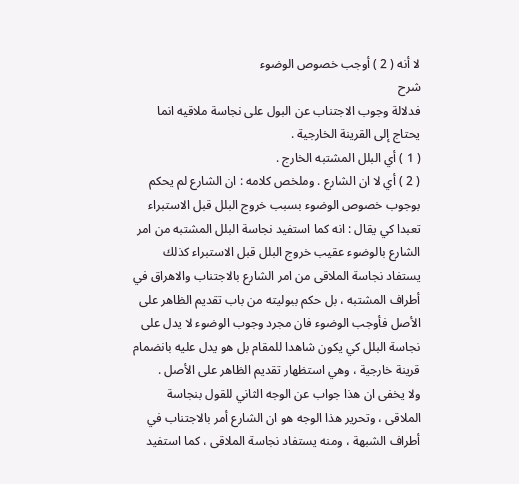لا أنه ( 2 ) أوجب خصوص الوضوء
شرح
فدلالة وجوب الاجتناب عن البول على نجاسة ملاقيه انما يحتاج إلى القرينة الخارجية .
( 1 ) أي البلل المشتبه الخارج .
( 2 ) أي لا ان الشارع . وملخص كلامه : ان الشارع لم يحكم بوجوب خصوص الوضوء بسبب خروج البلل قبل الاستبراء تعبدا كي يقال : انه كما استفيد نجاسة البلل المشتبه من امر الشارع بالوضوء عقيب خروج البلل قبل الاستبراء كذلك يستفاد نجاسة الملاقى من امر الشارع بالاجتناب والاهراق في أطراف المشتبه ، بل حكم ببوليته من باب تقديم الظاهر على الأصل فأوجب الوضوء فان مجرد وجوب الوضوء لا يدل على نجاسة البلل كي يكون شاهدا للمقام بل هو يدل عليه بانضمام قرينة خارجية ، وهي استظهار تقديم الظاهر على الأصل .
ولا يخفى ان هذا جواب عن الوجه الثاني للقول بنجاسة الملاقى ، وتحرير هذا الوجه هو ان الشارع أمر بالاجتناب في أطراف الشبهة ، ومنه يستفاد نجاسة الملاقى ، كما استفيد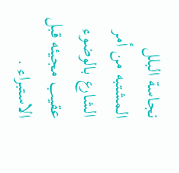نجاسة البلل المشتبه من أمر الشارع بالوضوء عقيب مجيئه قبل الاستبراء .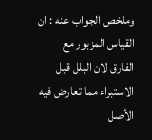وملخص الجواب عنه : ان القياس المزبور مع الفارق لان البلل قبل الاستبراء مما تعارض فيه الأصل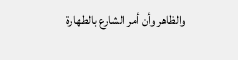والظاهر وأن أمر الشارع بالطهارة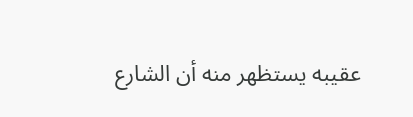عقيبه يستظهر منه أن الشارع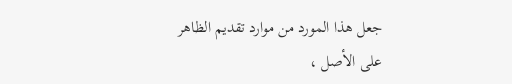جعل هذا المورد من موارد تقديم الظاهر على الأصل ،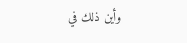وأين ذلك في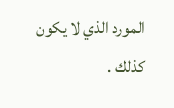المورد الذي لا يكون كذلك .